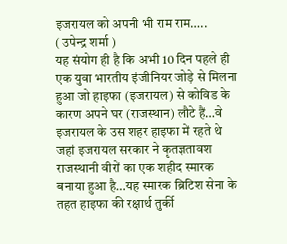इजरायल को अपनी भी राम राम…..
( उपेन्द्र शर्मा )
यह संयोग ही है कि अभी 10 दिन पहले ही एक युवा भारतीय इंजीनियर जोड़े से मिलना हुआ जो हाइफा (इजरायल) से कोविड के कारण अपने घर (राजस्थान) लौटे हैं…वे इजरायल के उस शहर हाइफा में रहते थे जहां इजरायल सरकार ने कृतज्ञतावश राजस्थानी वीरों का एक शहीद स्मारक बनाया हुआ है…यह स्मारक ब्रिटिश सेना के तहत हाइफा की रक्षार्थ तुर्की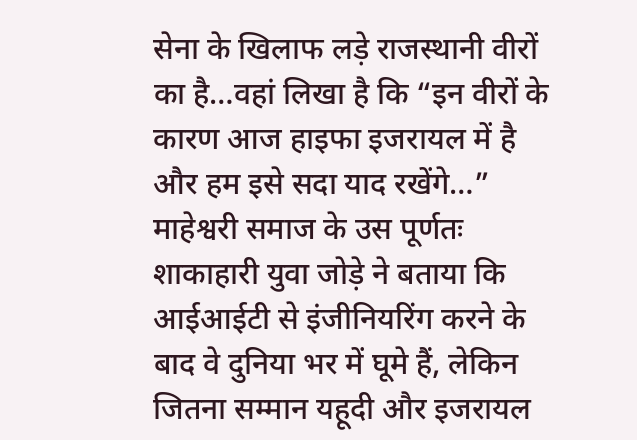सेना के खिलाफ लड़े राजस्थानी वीरों का है…वहां लिखा है कि “इन वीरों के कारण आज हाइफा इजरायल में है और हम इसे सदा याद रखेंगे…”
माहेश्वरी समाज के उस पूर्णतः शाकाहारी युवा जोड़े ने बताया कि आईआईटी से इंजीनियरिंग करने के बाद वे दुनिया भर में घूमे हैं, लेकिन जितना सम्मान यहूदी और इजरायल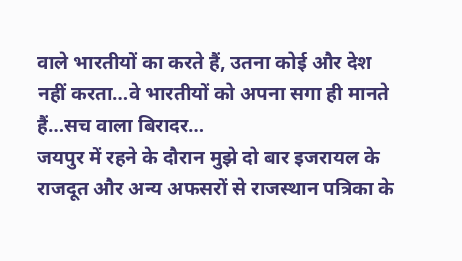वाले भारतीयों का करते हैं, उतना कोई और देश नहीं करता…वे भारतीयों को अपना सगा ही मानते हैं…सच वाला बिरादर…
जयपुर में रहने के दौरान मुझे दो बार इजरायल के राजदूत और अन्य अफसरों से राजस्थान पत्रिका के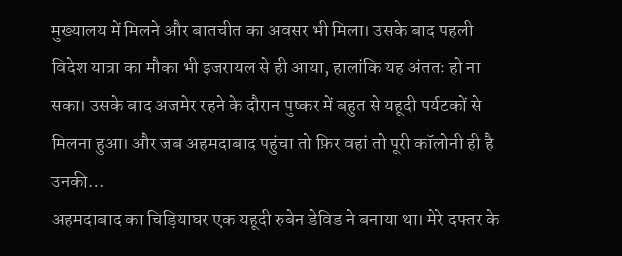मुख्यालय में मिलने और बातचीत का अवसर भी मिला। उसके बाद पहली विदेश यात्रा का मौका भी इजरायल से ही आया, हालांकि यह अंततः हो ना सका। उसके बाद अजमेर रहने के दौरान पुष्कर में बहुत से यहूदी पर्यटकों से मिलना हुआ। और जब अहमदाबाद पहुंचा तो फ़िर वहां तो पूरी कॉलोनी ही है उनकी…
अहमदाबाद का चिड़ियाघर एक यहूदी रुबेन डेविड ने बनाया था। मेरे दफ्तर के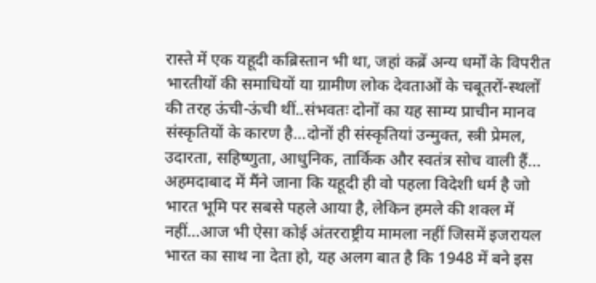रास्ते में एक यहूदी कब्रिस्तान भी था, जहां कब्रें अन्य धर्मों के विपरीत भारतीयों की समाधियों या ग्रामीण लोक देवताओं के चबूतरों-स्थलों की तरह ऊंची-ऊंची थीं..संभवतः दोनों का यह साम्य प्राचीन मानव संस्कृतियों के कारण है…दोनों ही संस्कृतियां उन्मुक्त, स्त्री प्रेमल, उदारता, सहिष्णुता, आधुनिक, तार्किक और स्वतंत्र सोच वाली हैं…
अहमदाबाद में मैंने जाना कि यहूदी ही वो पहला विदेशी धर्म है जो भारत भूमि पर सबसे पहले आया है, लेकिन हमले की शक्ल में नहीं…आज भी ऐसा कोई अंतरराष्ट्रीय मामला नहीं जिसमें इजरायल भारत का साथ ना देता हो, यह अलग बात है कि 1948 में बने इस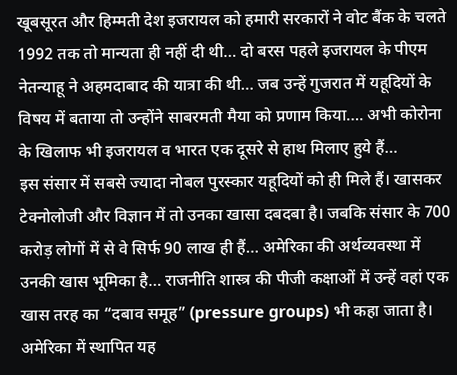खूबसूरत और हिम्मती देश इजरायल को हमारी सरकारों ने वोट बैंक के चलते 1992 तक तो मान्यता ही नहीं दी थी… दो बरस पहले इजरायल के पीएम नेतन्याहू ने अहमदाबाद की यात्रा की थी… जब उन्हें गुजरात में यहूदियों के विषय में बताया तो उन्होंने साबरमती मैया को प्रणाम किया…. अभी कोरोना के खिलाफ भी इजरायल व भारत एक दूसरे से हाथ मिलाए हुये हैं…
इस संसार में सबसे ज्यादा नोबल पुरस्कार यहूदियों को ही मिले हैं। खासकर टेक्नोलोजी और विज्ञान में तो उनका खासा दबदबा है। जबकि संसार के 700 करोड़ लोगों में से वे सिर्फ 90 लाख ही हैं… अमेरिका की अर्थव्यवस्था में उनकी खास भूमिका है… राजनीति शास्त्र की पीजी कक्षाओं में उन्हें वहां एक खास तरह का “दबाव समूह” (pressure groups) भी कहा जाता है। अमेरिका में स्थापित यह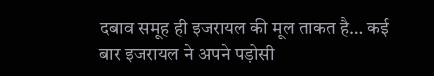दबाव समूह ही इजरायल की मूल ताकत है… कई बार इजरायल ने अपने पड़ोसी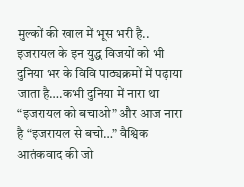मुल्कों की खाल में भूस भरी है.. इजरायल के इन युद्ध विजयों को भी दुनिया भर के विवि पाठ्यक्रमों में पढ़ाया जाता है….कभी दुनिया में नारा था “इजरायल को बचाओ” और आज नारा है “इजरायल से बचो…” वैश्विक आतंकवाद की जो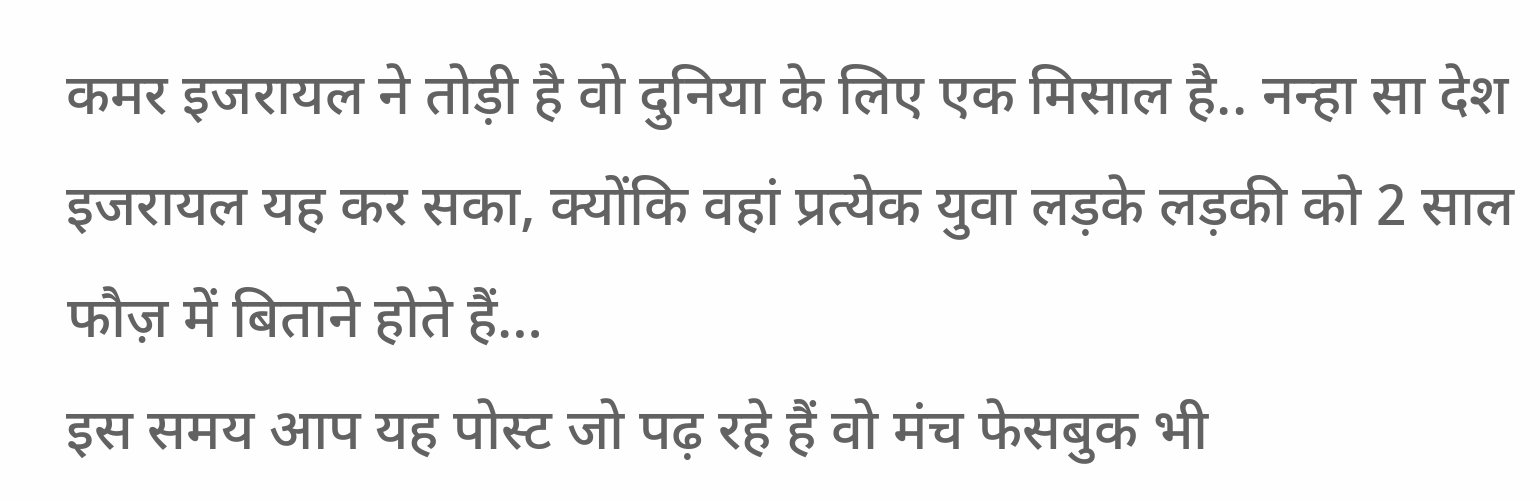कमर इजरायल ने तोड़ी है वो दुनिया के लिए एक मिसाल है.. नन्हा सा देश इजरायल यह कर सका, क्योंकि वहां प्रत्येक युवा लड़के लड़की को 2 साल फौज़ में बिताने होते हैं…
इस समय आप यह पोस्ट जो पढ़ रहे हैं वो मंच फेसबुक भी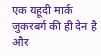एक यहूदी मार्क जुकरबर्ग की ही देन है और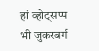हां व्होट्सप्प भी जुकरबर्ग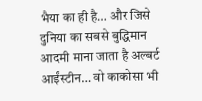भैया का ही है… और जिसे दुनिया का सबसे बुद्धिमान आदमी माना जाता है अल्बर्ट आईंस्टीन… वो काकोसा भी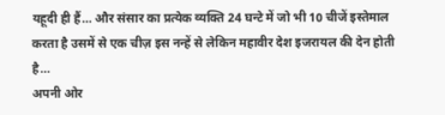यहूदी ही हैं… और संसार का प्रत्येक व्यक्ति 24 घन्टे में जो भी 10 चीजें इस्तेमाल करता है उसमें से एक चीज़ इस नन्हें से लेकिन महावीर देश इजरायल की देन होती है…
अपनी ओर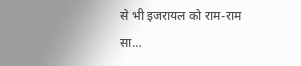से भी इजरायल को राम-राम सा…